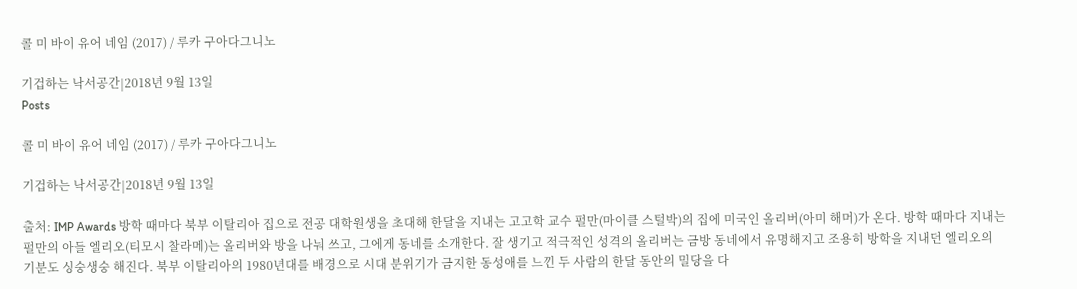콜 미 바이 유어 네임 (2017) / 루카 구아다그니노

기겁하는 낙서공간|2018년 9월 13일
Posts

콜 미 바이 유어 네임 (2017) / 루카 구아다그니노

기겁하는 낙서공간|2018년 9월 13일

출처: IMP Awards 방학 때마다 북부 이탈리아 집으로 전공 대학원생을 초대해 한달을 지내는 고고학 교수 펄만(마이클 스털박)의 집에 미국인 올리버(아미 해머)가 온다. 방학 때마다 지내는 펄만의 아들 엘리오(티모시 찰라메)는 올리버와 방을 나눠 쓰고, 그에게 동네를 소개한다. 잘 생기고 적극적인 성격의 올리버는 금방 동네에서 유명해지고 조용히 방학을 지내던 엘리오의 기분도 싱숭생숭 해진다. 북부 이탈리아의 1980년대를 배경으로 시대 분위기가 금지한 동성애를 느낀 두 사람의 한달 동안의 밀당을 다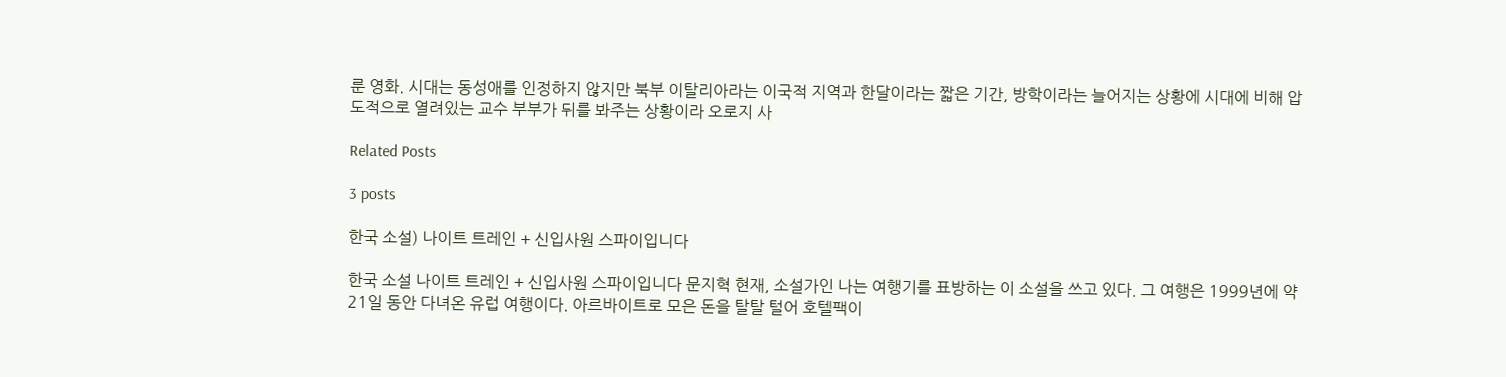룬 영화. 시대는 동성애를 인정하지 않지만 북부 이탈리아라는 이국적 지역과 한달이라는 짧은 기간, 방학이라는 늘어지는 상황에 시대에 비해 압도적으로 열려있는 교수 부부가 뒤를 봐주는 상황이라 오로지 사

Related Posts

3 posts

한국 소설) 나이트 트레인 + 신입사원 스파이입니다

한국 소설 나이트 트레인 + 신입사원 스파이입니다 문지혁 현재, 소설가인 나는 여행기를 표방하는 이 소설을 쓰고 있다. 그 여행은 1999년에 약 21일 동안 다녀온 유럽 여행이다. 아르바이트로 모은 돈을 탈탈 털어 호텔팩이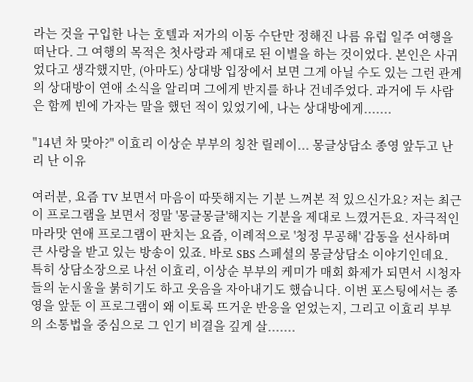라는 것을 구입한 나는 호텔과 저가의 이동 수단만 정해진 나름 유럽 일주 여행을 떠난다. 그 여행의 목적은 첫사랑과 제대로 된 이별을 하는 것이었다. 본인은 사귀었다고 생각했지만, (아마도) 상대방 입장에서 보면 그게 아닐 수도 있는 그런 관계의 상대방이 연애 소식을 알리며 그에게 반지를 하나 건네주었다. 과거에 두 사람은 함께 빈에 가자는 말을 했던 적이 있었기에, 나는 상대방에게.......

"14년 차 맞아?" 이효리 이상순 부부의 칭찬 릴레이... 몽글상담소 종영 앞두고 난리 난 이유

여러분, 요즘 TV 보면서 마음이 따뜻해지는 기분 느껴본 적 있으신가요? 저는 최근 이 프로그램을 보면서 정말 '몽글몽글'해지는 기분을 제대로 느꼈거든요. 자극적인 마라맛 연애 프로그램이 판치는 요즘, 이례적으로 '청정 무공해' 감동을 선사하며 큰 사랑을 받고 있는 방송이 있죠. 바로 SBS 스페셜의 몽글상담소 이야기인데요. 특히 상담소장으로 나선 이효리, 이상순 부부의 케미가 매회 화제가 되면서 시청자들의 눈시울을 붉히기도 하고 웃음을 자아내기도 했습니다. 이번 포스팅에서는 종영을 앞둔 이 프로그램이 왜 이토록 뜨거운 반응을 얻었는지, 그리고 이효리 부부의 소통법을 중심으로 그 인기 비결을 깊게 살.......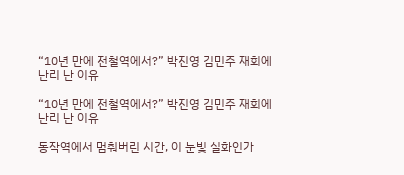“10년 만에 전철역에서?” 박진영 김민주 재회에 난리 난 이유

“10년 만에 전철역에서?” 박진영 김민주 재회에 난리 난 이유

동작역에서 멈춰버린 시간, 이 눈빛 실화인가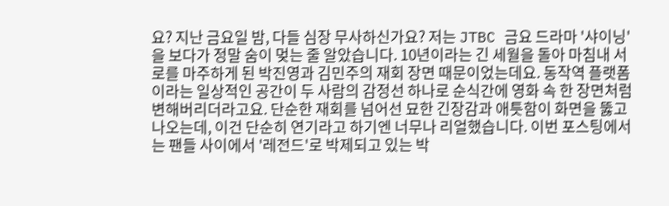요? 지난 금요일 밤, 다들 심장 무사하신가요? 저는 JTBC 금요 드라마 '샤이닝'을 보다가 정말 숨이 멎는 줄 알았습니다. 10년이라는 긴 세월을 돌아 마침내 서로를 마주하게 된 박진영과 김민주의 재회 장면 때문이었는데요. 동작역 플랫폼이라는 일상적인 공간이 두 사람의 감정선 하나로 순식간에 영화 속 한 장면처럼 변해버리더라고요. 단순한 재회를 넘어선 묘한 긴장감과 애틋함이 화면을 뚫고 나오는데, 이건 단순히 연기라고 하기엔 너무나 리얼했습니다. 이번 포스팅에서는 팬들 사이에서 '레전드'로 박제되고 있는 박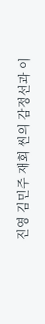진영 김민주 재회 씬의 감정선과 이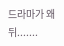드라마가 왜 뒤.......